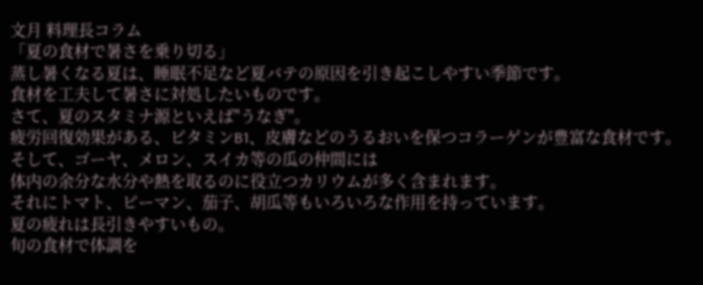文月 料理長コラム
「夏の食材で暑さを乗り切る」
蒸し暑くなる夏は、睡眠不足など夏バテの原因を引き起こしやすい季節です。
食材を工夫して暑さに対処したいものです。
さて、夏のスタミナ源といえば"うなぎ"。
疲労回復効果がある、ビタミンB1、皮膚などのうるおいを保つコラーゲンが豊富な食材です。
そして、ゴーヤ、メロン、スイカ等の瓜の仲間には
体内の余分な水分や熱を取るのに役立つカリウムが多く含まれます。
それにトマト、ピーマン、茄子、胡瓜等もいろいろな作用を持っています。
夏の疲れは長引きやすいもの。
旬の食材で体調を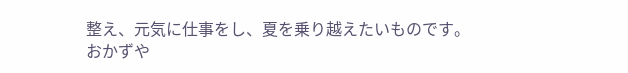整え、元気に仕事をし、夏を乗り越えたいものです。
おかずや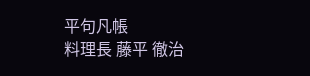平句凡帳
料理長 藤平 徹治